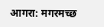आगरा: मगरमच्छ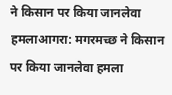ने किसान पर किया जानलेवा हमलाआगरा: मगरमच्छ ने किसान पर किया जानलेवा हमला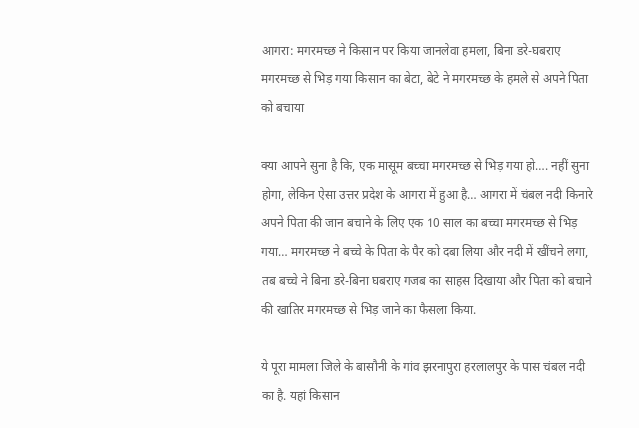आगरा: मगरमच्छ ने किसान पर किया जानलेवा हमला, बिना डरे-घबराए मगरमच्छ से भिड़ गया किसान का बेटा, बेटे ने मगरमच्छ के हमले से अपने पिता को बचाया

क्या आपने सुना है कि, एक मासूम बच्चा मगरमच्छ से भिड़ गया हो…. नहीं सुना होगा, लेकिन ऐसा उत्तर प्रदेश के आगरा में हुआ है… आगरा में चंबल नदी किनारे अपने पिता की जान बचाने के लिए एक 10 साल का बच्चा मगरमच्छ से भिड़ गया… मगरमच्छ ने बच्चे के पिता के पैर को दबा लिया और नदी में खींचने लगा, तब बच्चे ने बिना डरे-बिना घबराए गजब का साहस दिखाया और पिता को बचाने की खातिर मगरमच्छ से भिड़ जाने का फैसला किया.

ये पूरा मामला जिले के बासौनी के गांव झरनापुरा हरलालपुर के पास चंबल नदी का है. यहां किसान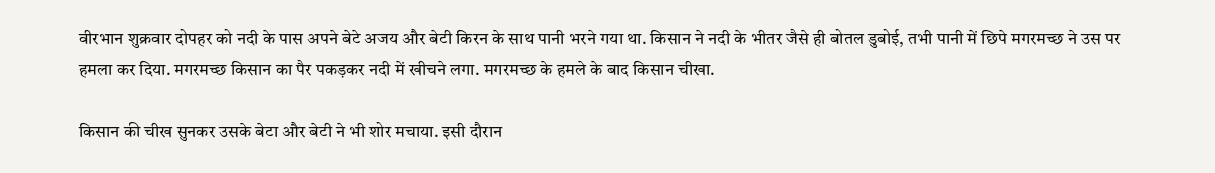वीरभान शुक्रवार दोपहर को नदी के पास अपने बेटे अजय और बेटी किरन के साथ पानी भरने गया था. किसान ने नदी के भीतर जैसे ही बोतल डुबोई, तभी पानी में छिपे मगरमच्छ ने उस पर हमला कर दिया. मगरमच्छ किसान का पैर पकड़कर नदी में खीचने लगा. मगरमच्छ के हमले के बाद किसान चीखा.

किसान की चीख सुनकर उसके बेटा और बेटी ने भी शोर मचाया. इसी दौरान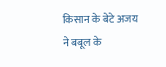किसान के बेटे अजय ने बबूल के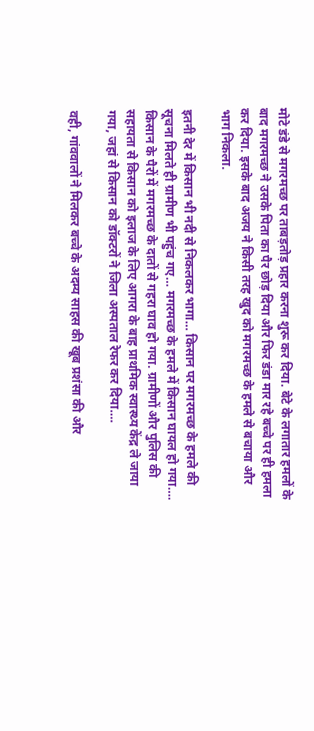मोटे डंडे से मगरमच्छ पर ताबड़तोड़ प्रहार करना शुरू कर दिया. बेटे के लगातार हमलों के बाद मगरमच्छ ने उसके पिता का पैर छोड़ दिया और फिर डंडा मार रहे बच्चे पर ही हमला कर दिया. इसके बाद अजय ने किसी तरह खुद को मगरमच्छ के हमले से बचाया और भाग निकला.

इतनी देर में किसान भी नदी से निकलकर भागा… किसान पर मगरमच्छ के हमले की सूचना मिलते ही ग्रामीण भी पहुंच गए… मगरमच्छ के हमले में किसान घायल हो गया…. किसान के पैरों में मगरमच्छ के दातों से गहरा घाव हो गया. ग्रामीणों और पुलिस की सहायता से किसान को इलाज के लिए आगरा के बाह प्राथमिक स्वास्थ्य केंद्र ले जाया गया, जहां से किसान को डॉक्टरों ने जिला अस्पताल रेफर कर दिया….

वही, गांववालों ने मिलकर बच्चे के अदम्य साहस की खूब प्रशंसा की और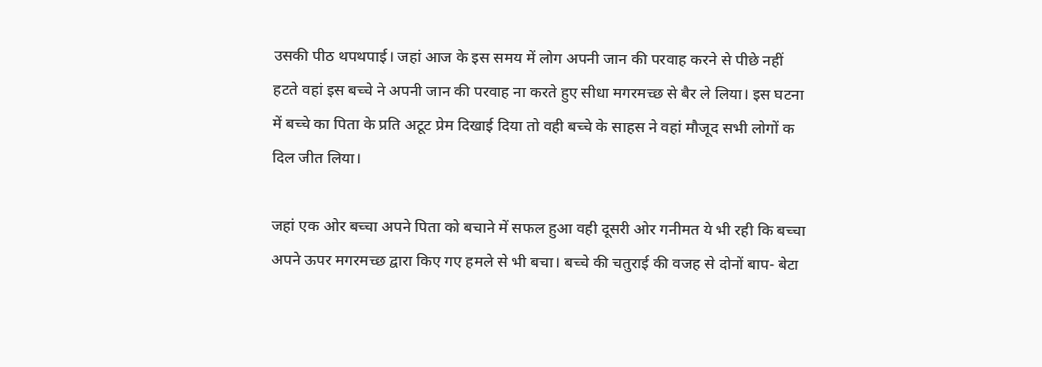उसकी पीठ थपथपाई। जहां आज के इस समय में लोग अपनी जान की परवाह करने से पीछे नहीं हटते वहां इस बच्चे ने अपनी जान की परवाह ना करते हुए सीधा मगरमच्छ से बैर ले लिया। इस घटना में बच्चे का पिता के प्रति अटूट प्रेम दिखाई दिया तो वही बच्चे के साहस ने वहां मौजूद सभी लोगों क दिल जीत लिया।

जहां एक ओर बच्चा अपने पिता को बचाने में सफल हुआ वही दूसरी ओर गनीमत ये भी रही कि बच्चा अपने ऊपर मगरमच्छ द्वारा किए गए हमले से भी बचा। बच्चे की चतुराई की वजह से दोनों बाप- बेटा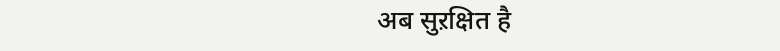अब सुऱक्षित है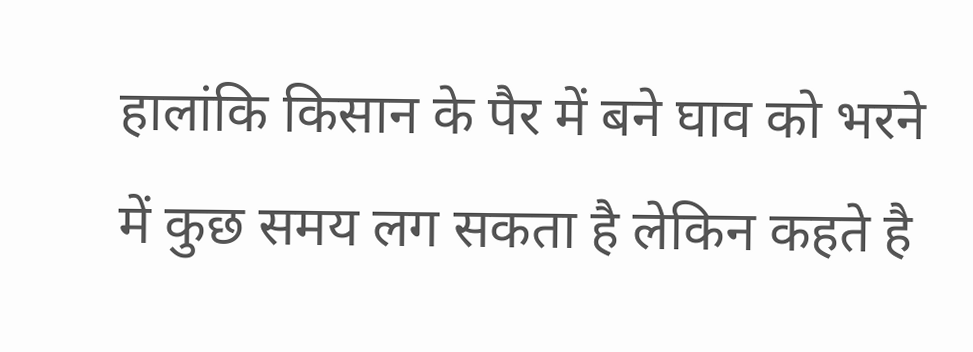हालांकि किसान के पैर में बने घाव को भरने में कुछ समय लग सकता है लेकिन कहते है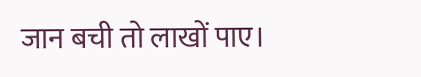जान बची तो लाखों पाए।